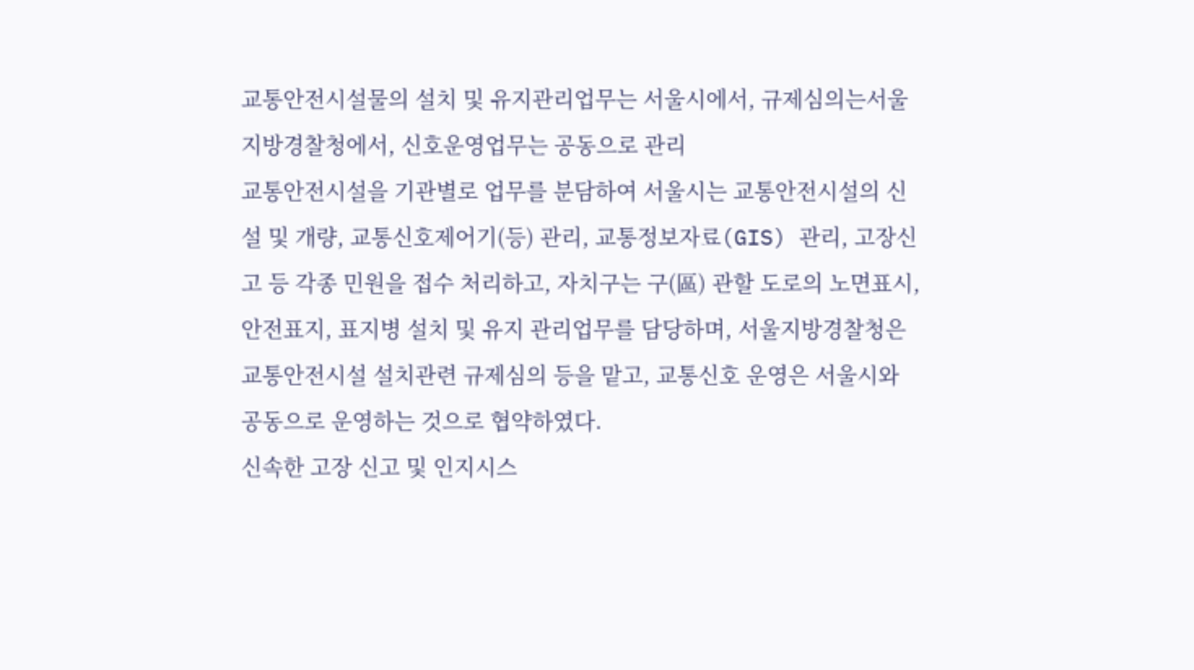교통안전시설물의 설치 및 유지관리업무는 서울시에서, 규제심의는서울지방경찰청에서, 신호운영업무는 공동으로 관리
교통안전시설을 기관별로 업무를 분담하여 서울시는 교통안전시설의 신설 및 개량, 교통신호제어기(등) 관리, 교통정보자료(GIS) 관리, 고장신고 등 각종 민원을 접수 처리하고, 자치구는 구(區) 관할 도로의 노면표시, 안전표지, 표지병 설치 및 유지 관리업무를 담당하며, 서울지방경찰청은 교통안전시설 설치관련 규제심의 등을 맡고, 교통신호 운영은 서울시와 공동으로 운영하는 것으로 협약하였다.
신속한 고장 신고 및 인지시스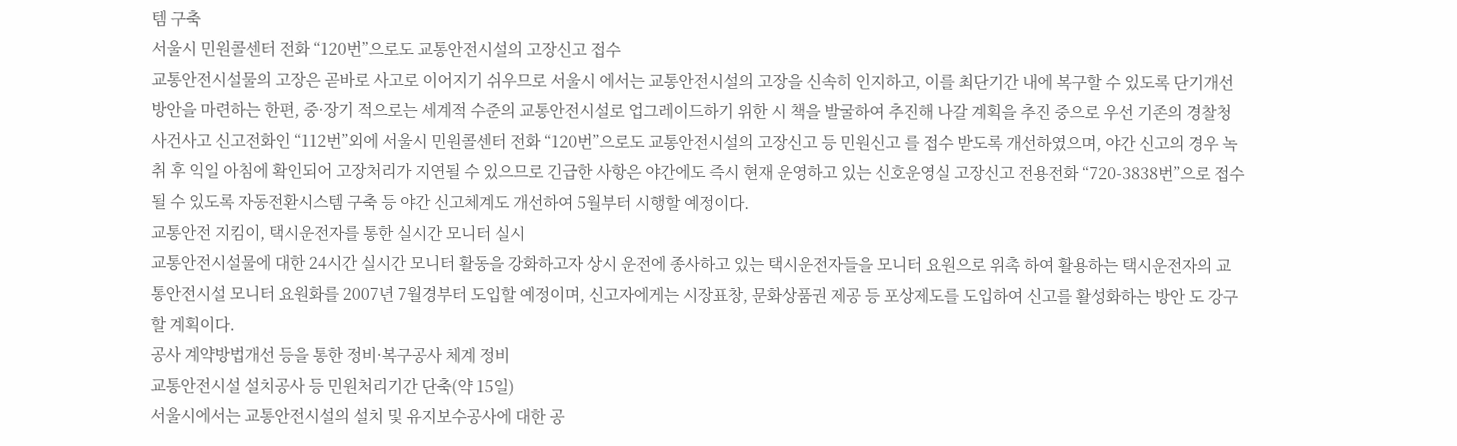템 구축
서울시 민원콜센터 전화 “120번”으로도 교통안전시설의 고장신고 접수
교통안전시설물의 고장은 곧바로 사고로 이어지기 쉬우므로 서울시 에서는 교통안전시설의 고장을 신속히 인지하고, 이를 최단기간 내에 복구할 수 있도록 단기개선방안을 마련하는 한편, 중·장기 적으로는 세계적 수준의 교통안전시설로 업그레이드하기 위한 시 책을 발굴하여 추진해 나갈 계획을 추진 중으로 우선 기존의 경찰청 사건사고 신고전화인 “112번”외에 서울시 민원콜센터 전화 “120번”으로도 교통안전시설의 고장신고 등 민원신고 를 접수 받도록 개선하였으며, 야간 신고의 경우 녹취 후 익일 아침에 확인되어 고장처리가 지연될 수 있으므로 긴급한 사항은 야간에도 즉시 현재 운영하고 있는 신호운영실 고장신고 전용전화 “720-3838번”으로 접수 될 수 있도록 자동전환시스템 구축 등 야간 신고체계도 개선하여 5월부터 시행할 예정이다.
교통안전 지킴이, 택시운전자를 통한 실시간 모니터 실시
교통안전시설물에 대한 24시간 실시간 모니터 활동을 강화하고자 상시 운전에 종사하고 있는 택시운전자들을 모니터 요원으로 위촉 하여 활용하는 택시운전자의 교통안전시설 모니터 요원화를 2007년 7월경부터 도입할 예정이며, 신고자에게는 시장표창, 문화상품권 제공 등 포상제도를 도입하여 신고를 활성화하는 방안 도 강구할 계획이다.
공사 계약방법개선 등을 통한 정비·복구공사 체계 정비
교통안전시설 설치공사 등 민원처리기간 단축(약 15일)
서울시에서는 교통안전시설의 설치 및 유지보수공사에 대한 공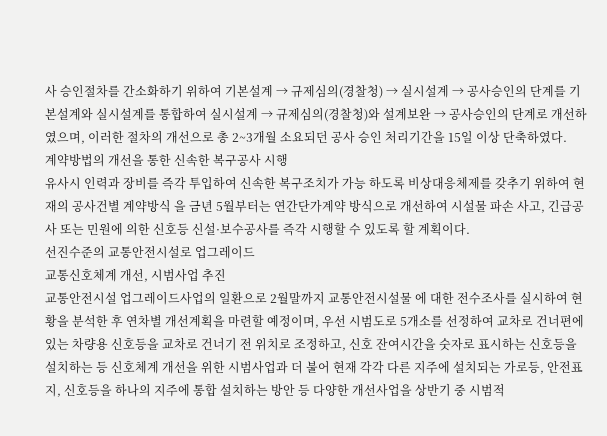사 승인절차를 간소화하기 위하여 기본설계 → 규제심의(경찰청) → 실시설계 → 공사승인의 단계를 기본설계와 실시설계를 통합하여 실시설계 → 규제심의(경찰청)와 설계보완 → 공사승인의 단계로 개선하였으며, 이러한 절차의 개선으로 총 2~3개월 소요되던 공사 승인 처리기간을 15일 이상 단축하였다.
계약방법의 개선을 통한 신속한 복구공사 시행
유사시 인력과 장비를 즉각 투입하여 신속한 복구조치가 가능 하도록 비상대응체제를 갖추기 위하여 현재의 공사건별 계약방식 을 금년 5월부터는 연간단가계약 방식으로 개선하여 시설물 파손 사고, 긴급공사 또는 민원에 의한 신호등 신설·보수공사를 즉각 시행할 수 있도록 할 계획이다.
선진수준의 교통안전시설로 업그레이드
교통신호체계 개선, 시범사업 추진
교통안전시설 업그레이드사업의 일환으로 2월말까지 교통안전시설물 에 대한 전수조사를 실시하여 현황을 분석한 후 연차별 개선계획을 마련할 예정이며, 우선 시범도로 5개소를 선정하여 교차로 건너편에 있는 차량용 신호등을 교차로 건너기 전 위치로 조정하고, 신호 잔여시간을 숫자로 표시하는 신호등을 설치하는 등 신호체계 개선을 위한 시범사업과 더 불어 현재 각각 다른 지주에 설치되는 가로등, 안전표지, 신호등을 하나의 지주에 통합 설치하는 방안 등 다양한 개선사업을 상반기 중 시범적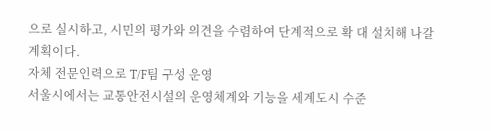으로 실시하고, 시민의 평가와 의견을 수렴하여 단계적으로 확 대 설치해 나갈 계획이다.
자체 전문인력으로 T/F팀 구성 운영
서울시에서는 교통안전시설의 운영체계와 기능을 세계도시 수준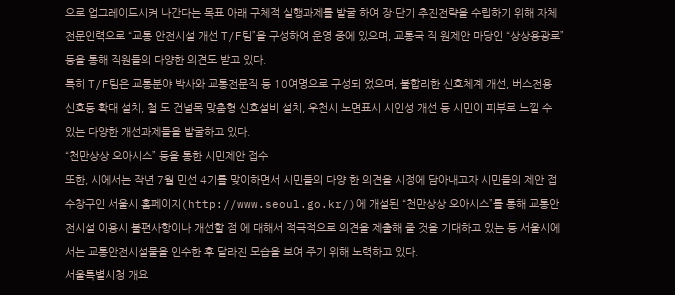으로 업그레이드시켜 나간다는 목표 아래 구체적 실행과제를 발굴 하여 장·단기 추진전략을 수립하기 위해 자체 전문인력으로 “교통 안전시설 개선 T/F팀”을 구성하여 운영 중에 있으며, 교통국 직 원제안 마당인 “상상용광로” 등을 통해 직원들의 다양한 의견도 받고 있다.
특히 T/F팀은 교통분야 박사와 교통전문직 등 10여명으로 구성되 었으며, 불합리한 신호체계 개선, 버스전용 신호등 확대 설치, 철 도 건널목 맞춤형 신호설비 설치, 우천시 노면표시 시인성 개선 등 시민이 피부로 느낄 수 있는 다양한 개선과제들을 발굴하고 있다.
“천만상상 오아시스” 등을 통한 시민제안 접수
또한, 시에서는 작년 7월 민선 4기를 맞이하면서 시민들의 다양 한 의견을 시정에 담아내고자 시민들의 제안 접수창구인 서울시 홈페이지(http://www.seoul.go.kr/)에 개설된 “천만상상 오아시스”를 통해 교통안전시설 이용시 불편사항이나 개선할 점 에 대해서 적극적으로 의견을 제출해 줄 것을 기대하고 있는 등 서울시에서는 교통안전시설물을 인수한 후 달라진 모습을 보여 주기 위해 노력하고 있다.
서울특별시청 개요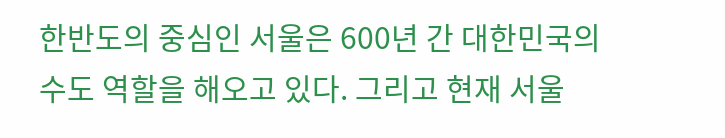한반도의 중심인 서울은 600년 간 대한민국의 수도 역할을 해오고 있다. 그리고 현재 서울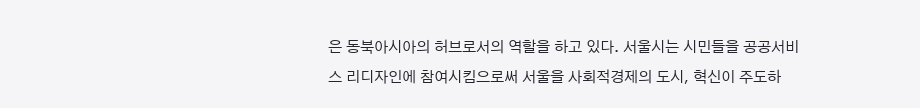은 동북아시아의 허브로서의 역할을 하고 있다. 서울시는 시민들을 공공서비스 리디자인에 참여시킴으로써 서울을 사회적경제의 도시, 혁신이 주도하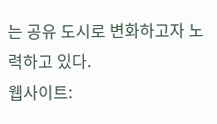는 공유 도시로 변화하고자 노력하고 있다.
웹사이트: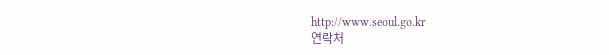http://www.seoul.go.kr
연락처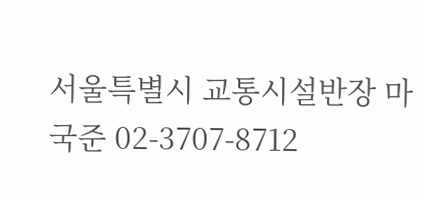서울특별시 교통시설반장 마국준 02-3707-8712